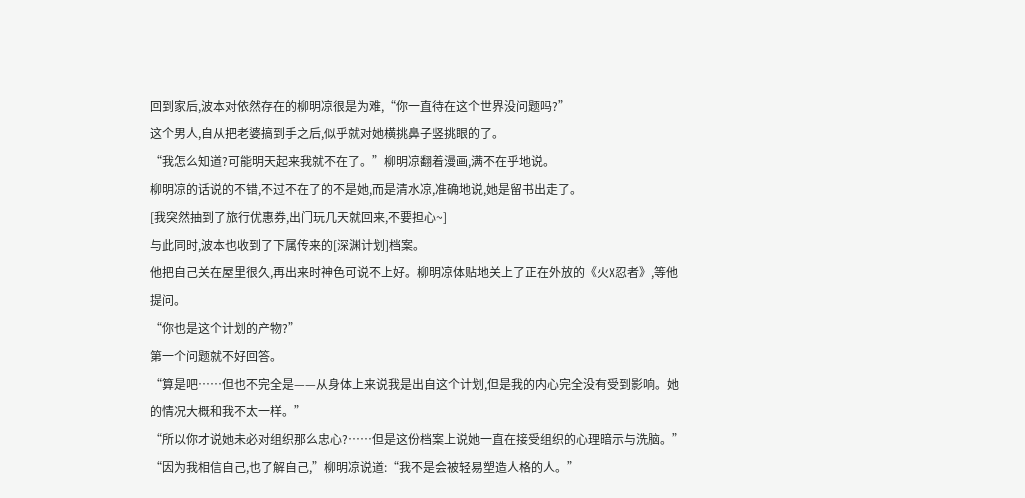回到家后,波本对依然存在的柳明凉很是为难,“你一直待在这个世界没问题吗?”
这个男人,自从把老婆搞到手之后,似乎就对她横挑鼻子竖挑眼的了。
“我怎么知道?可能明天起来我就不在了。”柳明凉翻着漫画,满不在乎地说。
柳明凉的话说的不错,不过不在了的不是她,而是清水凉,准确地说,她是留书出走了。
[我突然抽到了旅行优惠券,出门玩几天就回来,不要担心~]
与此同时,波本也收到了下属传来的[深渊计划]档案。
他把自己关在屋里很久,再出来时神色可说不上好。柳明凉体贴地关上了正在外放的《火X忍者》,等他提问。
“你也是这个计划的产物?”
第一个问题就不好回答。
“算是吧……但也不完全是——从身体上来说我是出自这个计划,但是我的内心完全没有受到影响。她的情况大概和我不太一样。”
“所以你才说她未必对组织那么忠心?……但是这份档案上说她一直在接受组织的心理暗示与洗脑。”
“因为我相信自己,也了解自己,”柳明凉说道:“我不是会被轻易塑造人格的人。”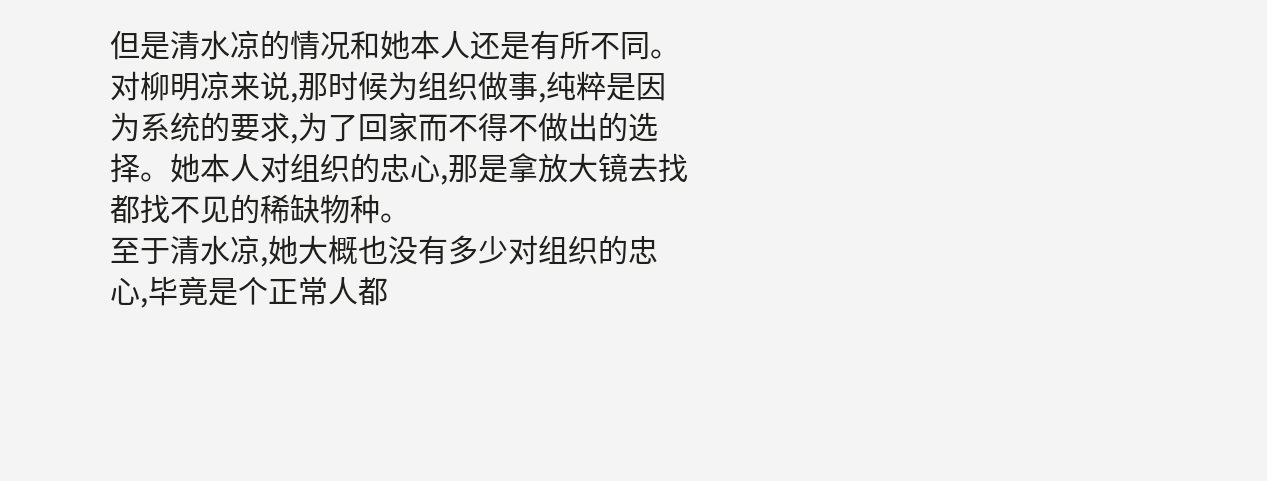但是清水凉的情况和她本人还是有所不同。对柳明凉来说,那时候为组织做事,纯粹是因为系统的要求,为了回家而不得不做出的选择。她本人对组织的忠心,那是拿放大镜去找都找不见的稀缺物种。
至于清水凉,她大概也没有多少对组织的忠心,毕竟是个正常人都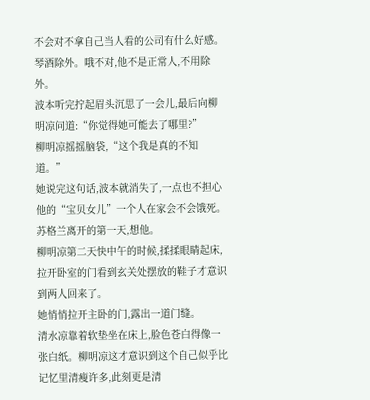不会对不拿自己当人看的公司有什么好感。琴酒除外。哦不对,他不是正常人,不用除外。
波本听完拧起眉头沉思了一会儿,最后向柳明凉问道:“你觉得她可能去了哪里?”
柳明凉摇摇脑袋,“这个我是真的不知道。”
她说完这句话,波本就消失了,一点也不担心他的“宝贝女儿”一个人在家会不会饿死。
苏格兰离开的第一天,想他。
柳明凉第二天快中午的时候,揉揉眼睛起床,拉开卧室的门看到玄关处摆放的鞋子才意识到两人回来了。
她悄悄拉开主卧的门,露出一道门缝。
清水凉靠着软垫坐在床上,脸色苍白得像一张白纸。柳明凉这才意识到这个自己似乎比记忆里清瘦许多,此刻更是清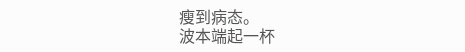瘦到病态。
波本端起一杯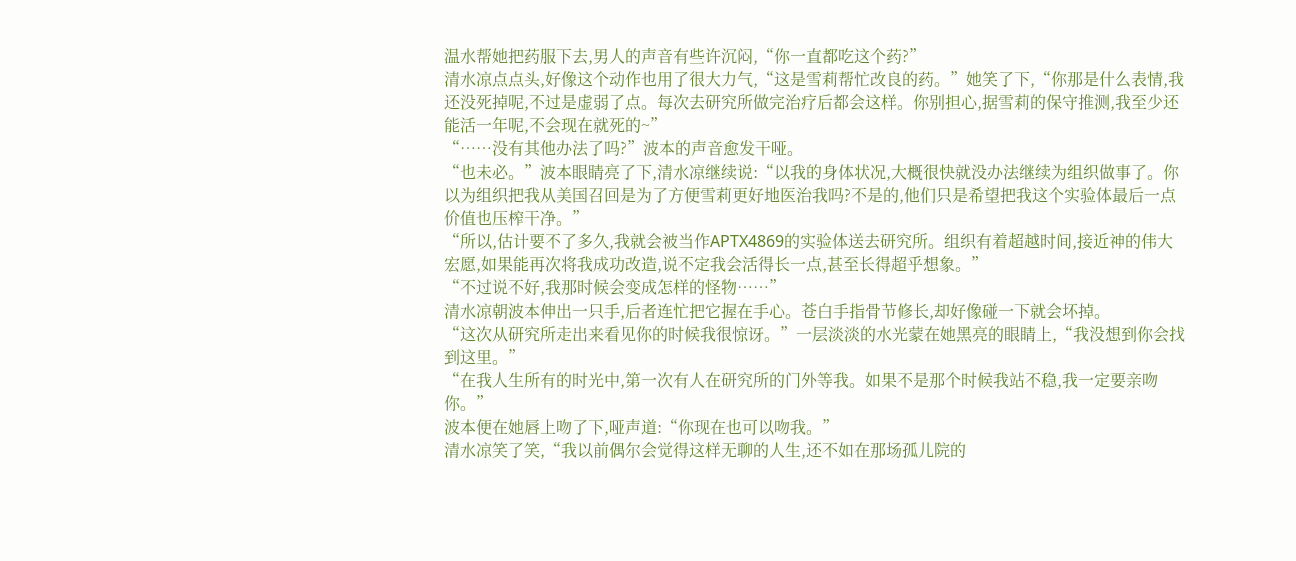温水帮她把药服下去,男人的声音有些许沉闷,“你一直都吃这个药?”
清水凉点点头,好像这个动作也用了很大力气,“这是雪莉帮忙改良的药。”她笑了下,“你那是什么表情,我还没死掉呢,不过是虚弱了点。每次去研究所做完治疗后都会这样。你别担心,据雪莉的保守推测,我至少还能活一年呢,不会现在就死的~”
“……没有其他办法了吗?”波本的声音愈发干哑。
“也未必。”波本眼睛亮了下,清水凉继续说:“以我的身体状况,大概很快就没办法继续为组织做事了。你以为组织把我从美国召回是为了方便雪莉更好地医治我吗?不是的,他们只是希望把我这个实验体最后一点价值也压榨干净。”
“所以,估计要不了多久,我就会被当作APTX4869的实验体送去研究所。组织有着超越时间,接近神的伟大宏愿,如果能再次将我成功改造,说不定我会活得长一点,甚至长得超乎想象。”
“不过说不好,我那时候会变成怎样的怪物……”
清水凉朝波本伸出一只手,后者连忙把它握在手心。苍白手指骨节修长,却好像碰一下就会坏掉。
“这次从研究所走出来看见你的时候我很惊讶。”一层淡淡的水光蒙在她黑亮的眼睛上,“我没想到你会找到这里。”
“在我人生所有的时光中,第一次有人在研究所的门外等我。如果不是那个时候我站不稳,我一定要亲吻你。”
波本便在她唇上吻了下,哑声道:“你现在也可以吻我。”
清水凉笑了笑,“我以前偶尔会觉得这样无聊的人生,还不如在那场孤儿院的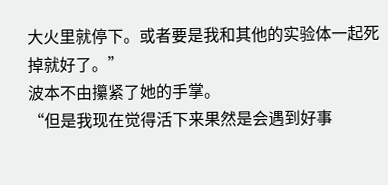大火里就停下。或者要是我和其他的实验体一起死掉就好了。”
波本不由攥紧了她的手掌。
“但是我现在觉得活下来果然是会遇到好事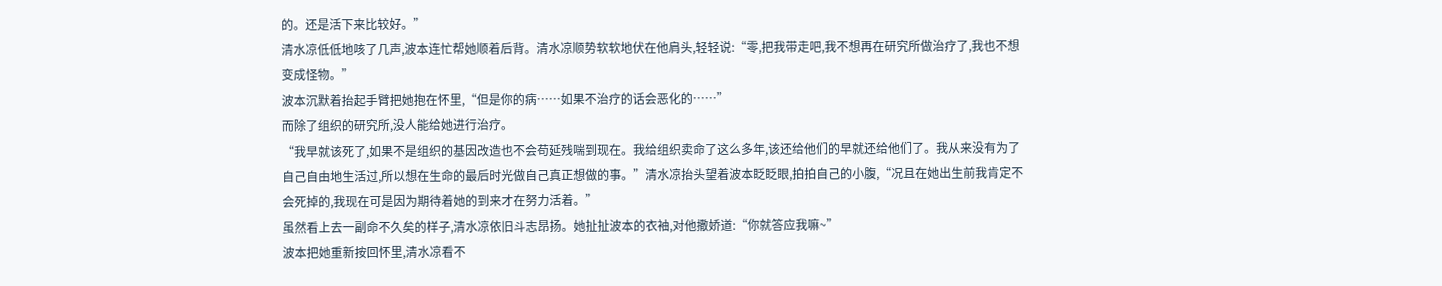的。还是活下来比较好。”
清水凉低低地咳了几声,波本连忙帮她顺着后背。清水凉顺势软软地伏在他肩头,轻轻说:“零,把我带走吧,我不想再在研究所做治疗了,我也不想变成怪物。”
波本沉默着抬起手臂把她抱在怀里,“但是你的病……如果不治疗的话会恶化的……”
而除了组织的研究所,没人能给她进行治疗。
“我早就该死了,如果不是组织的基因改造也不会苟延残喘到现在。我给组织卖命了这么多年,该还给他们的早就还给他们了。我从来没有为了自己自由地生活过,所以想在生命的最后时光做自己真正想做的事。”清水凉抬头望着波本眨眨眼,拍拍自己的小腹,“况且在她出生前我肯定不会死掉的,我现在可是因为期待着她的到来才在努力活着。”
虽然看上去一副命不久矣的样子,清水凉依旧斗志昂扬。她扯扯波本的衣袖,对他撒娇道:“你就答应我嘛~”
波本把她重新按回怀里,清水凉看不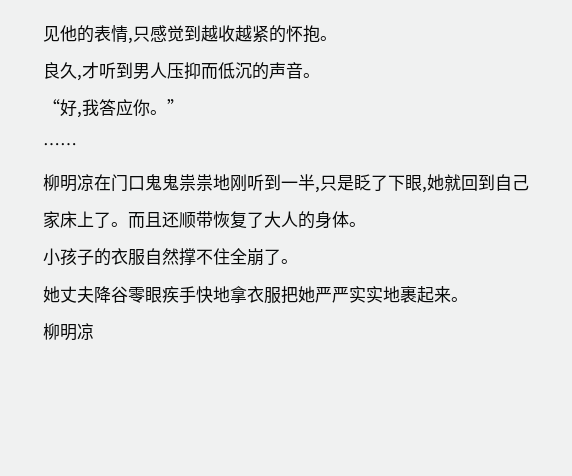见他的表情,只感觉到越收越紧的怀抱。
良久,才听到男人压抑而低沉的声音。
“好,我答应你。”
……
柳明凉在门口鬼鬼祟祟地刚听到一半,只是眨了下眼,她就回到自己家床上了。而且还顺带恢复了大人的身体。
小孩子的衣服自然撑不住全崩了。
她丈夫降谷零眼疾手快地拿衣服把她严严实实地裹起来。
柳明凉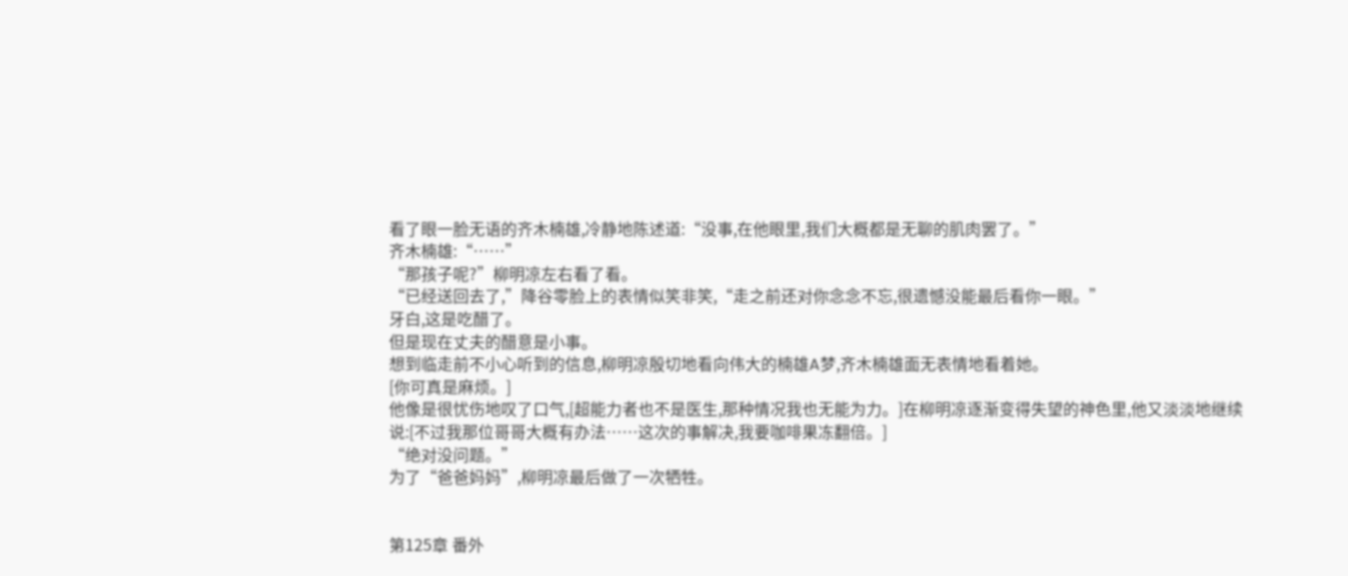看了眼一脸无语的齐木楠雄,冷静地陈述道:“没事,在他眼里,我们大概都是无聊的肌肉罢了。”
齐木楠雄:“……”
“那孩子呢?”柳明凉左右看了看。
“已经送回去了,”降谷零脸上的表情似笑非笑,“走之前还对你念念不忘,很遗憾没能最后看你一眼。”
牙白,这是吃醋了。
但是现在丈夫的醋意是小事。
想到临走前不小心听到的信息,柳明凉殷切地看向伟大的楠雄A梦,齐木楠雄面无表情地看着她。
[你可真是麻烦。]
他像是很忧伤地叹了口气,[超能力者也不是医生,那种情况我也无能为力。]在柳明凉逐渐变得失望的神色里,他又淡淡地继续说:[不过我那位哥哥大概有办法……这次的事解决,我要咖啡果冻翻倍。]
“绝对没问题。”
为了“爸爸妈妈”,柳明凉最后做了一次牺牲。


第125章 番外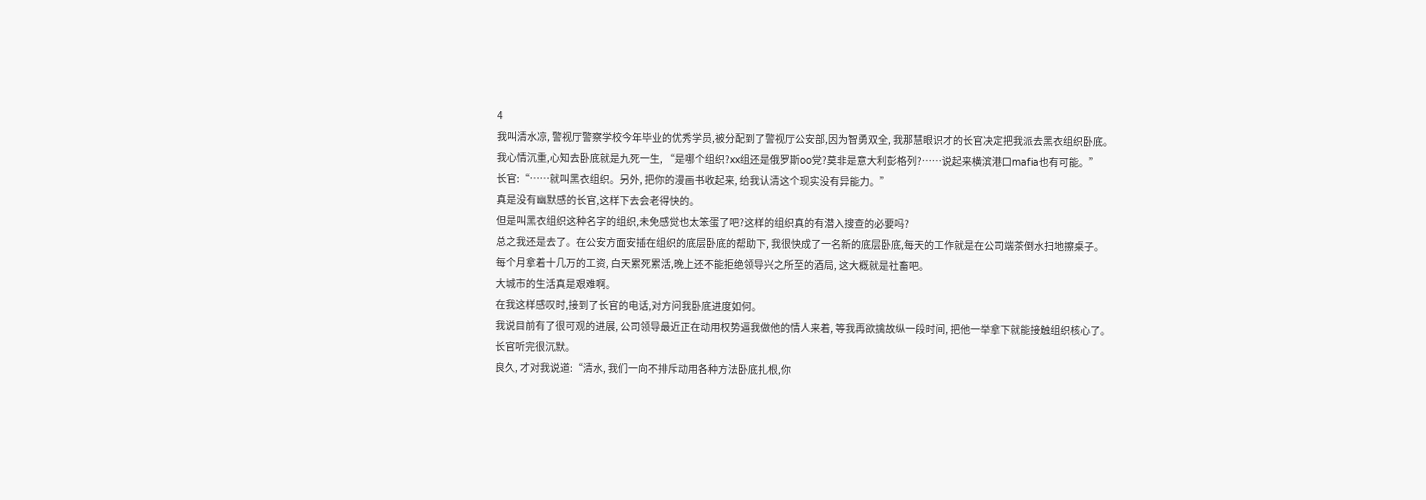4
我叫清水凉, 警视厅警察学校今年毕业的优秀学员,被分配到了警视厅公安部,因为智勇双全, 我那慧眼识才的长官决定把我派去黑衣组织卧底。
我心情沉重,心知去卧底就是九死一生, “是哪个组织?xx组还是俄罗斯oo党?莫非是意大利彭格列?……说起来横滨港口mafia也有可能。”
长官:“……就叫黑衣组织。另外, 把你的漫画书收起来, 给我认清这个现实没有异能力。”
真是没有幽默感的长官,这样下去会老得快的。
但是叫黑衣组织这种名字的组织,未免感觉也太笨蛋了吧?这样的组织真的有潜入搜查的必要吗?
总之我还是去了。在公安方面安插在组织的底层卧底的帮助下, 我很快成了一名新的底层卧底,每天的工作就是在公司端茶倒水扫地擦桌子。
每个月拿着十几万的工资, 白天累死累活,晚上还不能拒绝领导兴之所至的酒局, 这大概就是社畜吧。
大城市的生活真是艰难啊。
在我这样感叹时,接到了长官的电话,对方问我卧底进度如何。
我说目前有了很可观的进展, 公司领导最近正在动用权势逼我做他的情人来着, 等我再欲擒故纵一段时间, 把他一举拿下就能接触组织核心了。
长官听完很沉默。
良久, 才对我说道:“清水, 我们一向不排斥动用各种方法卧底扎根,你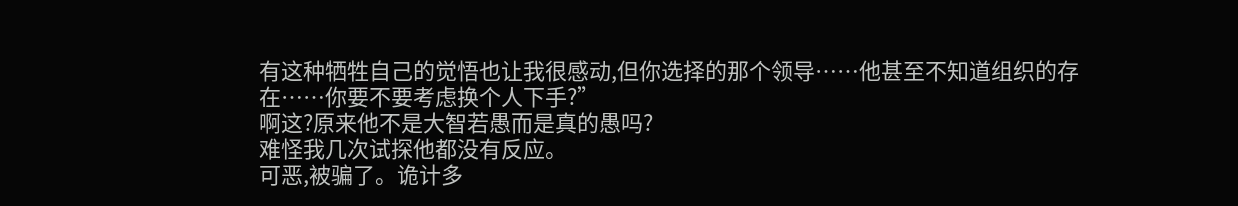有这种牺牲自己的觉悟也让我很感动,但你选择的那个领导……他甚至不知道组织的存在……你要不要考虑换个人下手?”
啊这?原来他不是大智若愚而是真的愚吗?
难怪我几次试探他都没有反应。
可恶,被骗了。诡计多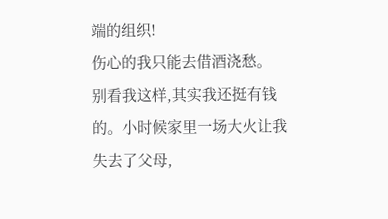端的组织!
伤心的我只能去借酒浇愁。
别看我这样,其实我还挺有钱的。小时候家里一场大火让我失去了父母,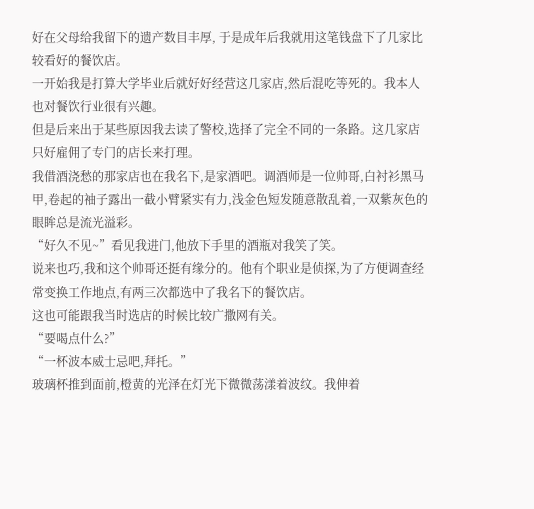好在父母给我留下的遗产数目丰厚, 于是成年后我就用这笔钱盘下了几家比较看好的餐饮店。
一开始我是打算大学毕业后就好好经营这几家店,然后混吃等死的。我本人也对餐饮行业很有兴趣。
但是后来出于某些原因我去读了警校,选择了完全不同的一条路。这几家店只好雇佣了专门的店长来打理。
我借酒浇愁的那家店也在我名下,是家酒吧。调酒师是一位帅哥,白衬衫黑马甲,卷起的袖子露出一截小臂紧实有力,浅金色短发随意散乱着,一双紫灰色的眼眸总是流光溢彩。
“好久不见~”看见我进门,他放下手里的酒瓶对我笑了笑。
说来也巧,我和这个帅哥还挺有缘分的。他有个职业是侦探,为了方便调查经常变换工作地点,有两三次都选中了我名下的餐饮店。
这也可能跟我当时选店的时候比较广撒网有关。
“要喝点什么?”
“一杯波本威士忌吧,拜托。”
玻璃杯推到面前,橙黄的光泽在灯光下微微荡漾着波纹。我伸着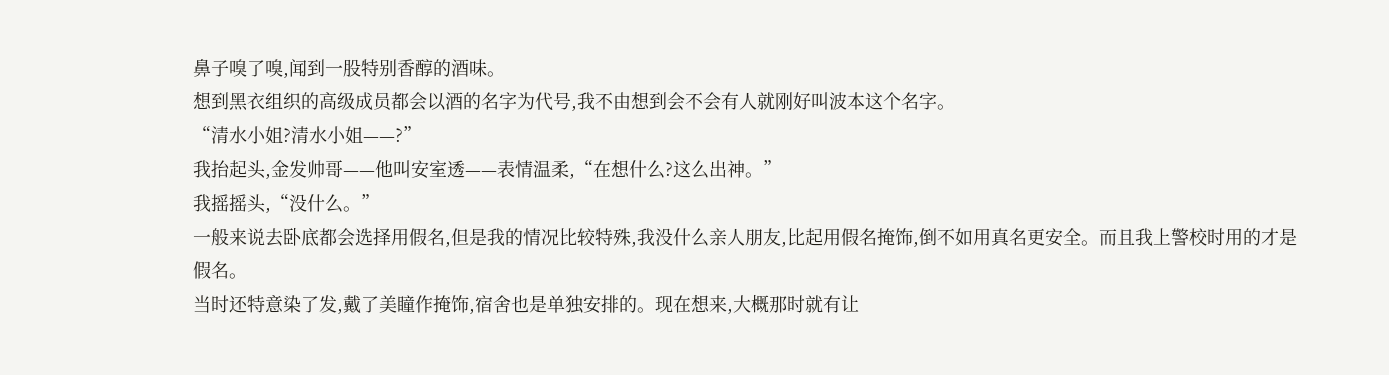鼻子嗅了嗅,闻到一股特别香醇的酒味。
想到黑衣组织的高级成员都会以酒的名字为代号,我不由想到会不会有人就刚好叫波本这个名字。
“清水小姐?清水小姐——?”
我抬起头,金发帅哥——他叫安室透——表情温柔,“在想什么?这么出神。”
我摇摇头,“没什么。”
一般来说去卧底都会选择用假名,但是我的情况比较特殊,我没什么亲人朋友,比起用假名掩饰,倒不如用真名更安全。而且我上警校时用的才是假名。
当时还特意染了发,戴了美瞳作掩饰,宿舍也是单独安排的。现在想来,大概那时就有让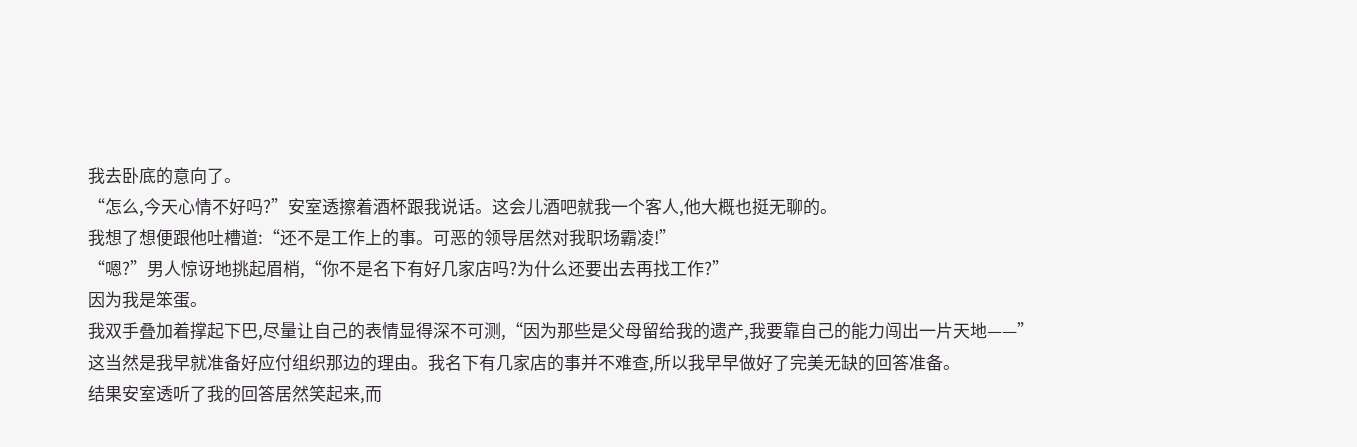我去卧底的意向了。
“怎么,今天心情不好吗?”安室透擦着酒杯跟我说话。这会儿酒吧就我一个客人,他大概也挺无聊的。
我想了想便跟他吐槽道:“还不是工作上的事。可恶的领导居然对我职场霸凌!”
“嗯?”男人惊讶地挑起眉梢,“你不是名下有好几家店吗?为什么还要出去再找工作?”
因为我是笨蛋。
我双手叠加着撑起下巴,尽量让自己的表情显得深不可测,“因为那些是父母留给我的遗产,我要靠自己的能力闯出一片天地——”
这当然是我早就准备好应付组织那边的理由。我名下有几家店的事并不难查,所以我早早做好了完美无缺的回答准备。
结果安室透听了我的回答居然笑起来,而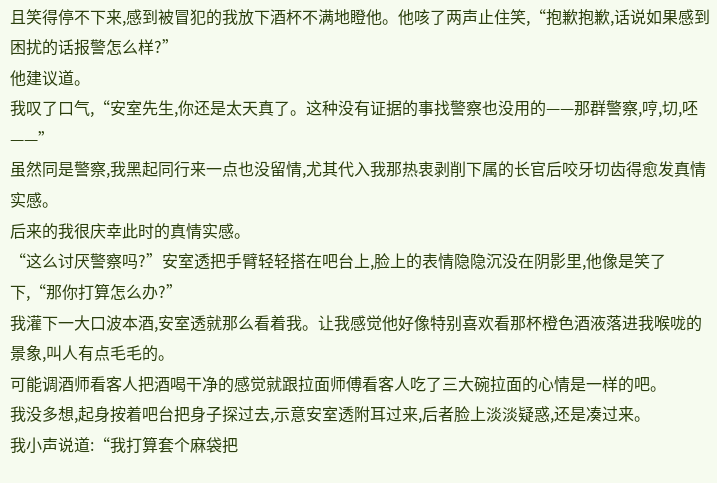且笑得停不下来,感到被冒犯的我放下酒杯不满地瞪他。他咳了两声止住笑,“抱歉抱歉,话说如果感到困扰的话报警怎么样?”
他建议道。
我叹了口气,“安室先生,你还是太天真了。这种没有证据的事找警察也没用的——那群警察,哼,切,呸——”
虽然同是警察,我黑起同行来一点也没留情,尤其代入我那热衷剥削下属的长官后咬牙切齿得愈发真情实感。
后来的我很庆幸此时的真情实感。
“这么讨厌警察吗?”安室透把手臂轻轻搭在吧台上,脸上的表情隐隐沉没在阴影里,他像是笑了下,“那你打算怎么办?”
我灌下一大口波本酒,安室透就那么看着我。让我感觉他好像特别喜欢看那杯橙色酒液落进我喉咙的景象,叫人有点毛毛的。
可能调酒师看客人把酒喝干净的感觉就跟拉面师傅看客人吃了三大碗拉面的心情是一样的吧。
我没多想,起身按着吧台把身子探过去,示意安室透附耳过来,后者脸上淡淡疑惑,还是凑过来。
我小声说道:“我打算套个麻袋把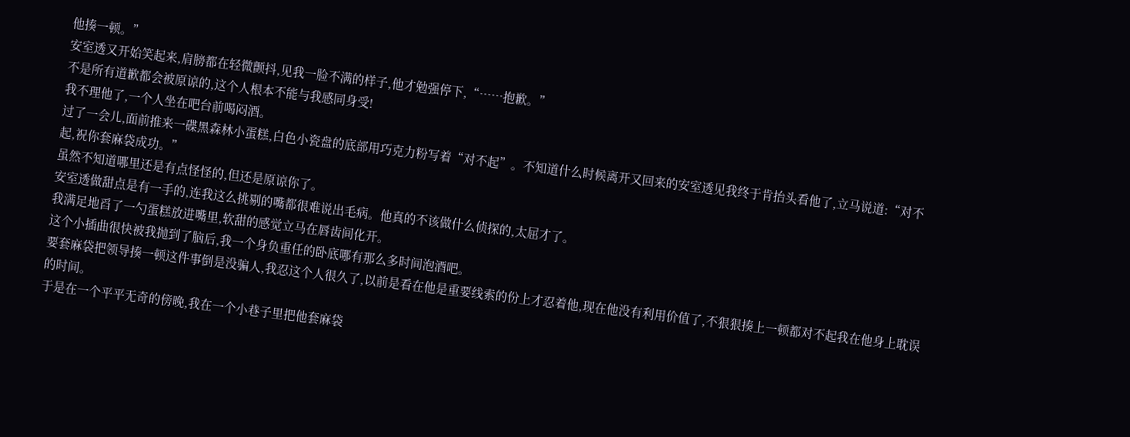他揍一顿。”
安室透又开始笑起来,肩膀都在轻微颤抖,见我一脸不满的样子,他才勉强停下,“……抱歉。”
不是所有道歉都会被原谅的,这个人根本不能与我感同身受!
我不理他了,一个人坐在吧台前喝闷酒。
过了一会儿,面前推来一碟黑森林小蛋糕,白色小瓷盘的底部用巧克力粉写着“对不起”。不知道什么时候离开又回来的安室透见我终于肯抬头看他了,立马说道:“对不起,祝你套麻袋成功。”
虽然不知道哪里还是有点怪怪的,但还是原谅你了。
安室透做甜点是有一手的,连我这么挑剔的嘴都很难说出毛病。他真的不该做什么侦探的,太屈才了。
我满足地舀了一勺蛋糕放进嘴里,软甜的感觉立马在唇齿间化开。
这个小插曲很快被我抛到了脑后,我一个身负重任的卧底哪有那么多时间泡酒吧。
要套麻袋把领导揍一顿这件事倒是没骗人,我忍这个人很久了,以前是看在他是重要线索的份上才忍着他,现在他没有利用价值了,不狠狠揍上一顿都对不起我在他身上耽误的时间。
于是在一个平平无奇的傍晚,我在一个小巷子里把他套麻袋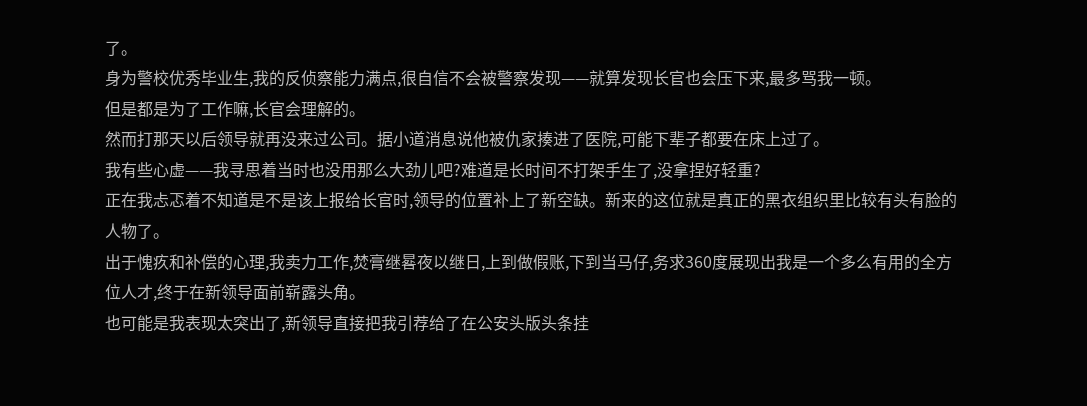了。
身为警校优秀毕业生,我的反侦察能力满点,很自信不会被警察发现——就算发现长官也会压下来,最多骂我一顿。
但是都是为了工作嘛,长官会理解的。
然而打那天以后领导就再没来过公司。据小道消息说他被仇家揍进了医院,可能下辈子都要在床上过了。
我有些心虚——我寻思着当时也没用那么大劲儿吧?难道是长时间不打架手生了,没拿捏好轻重?
正在我忐忑着不知道是不是该上报给长官时,领导的位置补上了新空缺。新来的这位就是真正的黑衣组织里比较有头有脸的人物了。
出于愧疚和补偿的心理,我卖力工作,焚膏继晷夜以继日,上到做假账,下到当马仔,务求360度展现出我是一个多么有用的全方位人才,终于在新领导面前崭露头角。
也可能是我表现太突出了,新领导直接把我引荐给了在公安头版头条挂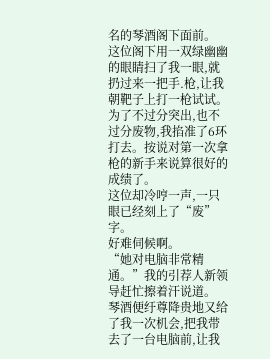名的琴酒阁下面前。
这位阁下用一双绿幽幽的眼睛扫了我一眼,就扔过来一把手.枪,让我朝靶子上打一枪试试。
为了不过分突出,也不过分废物,我掐准了6环打去。按说对第一次拿枪的新手来说算很好的成绩了。
这位却冷哼一声,一只眼已经刻上了“废”字。
好难伺候啊。
“她对电脑非常精通。”我的引荐人新领导赶忙擦着汗说道。
琴酒便纡尊降贵地又给了我一次机会,把我带去了一台电脑前,让我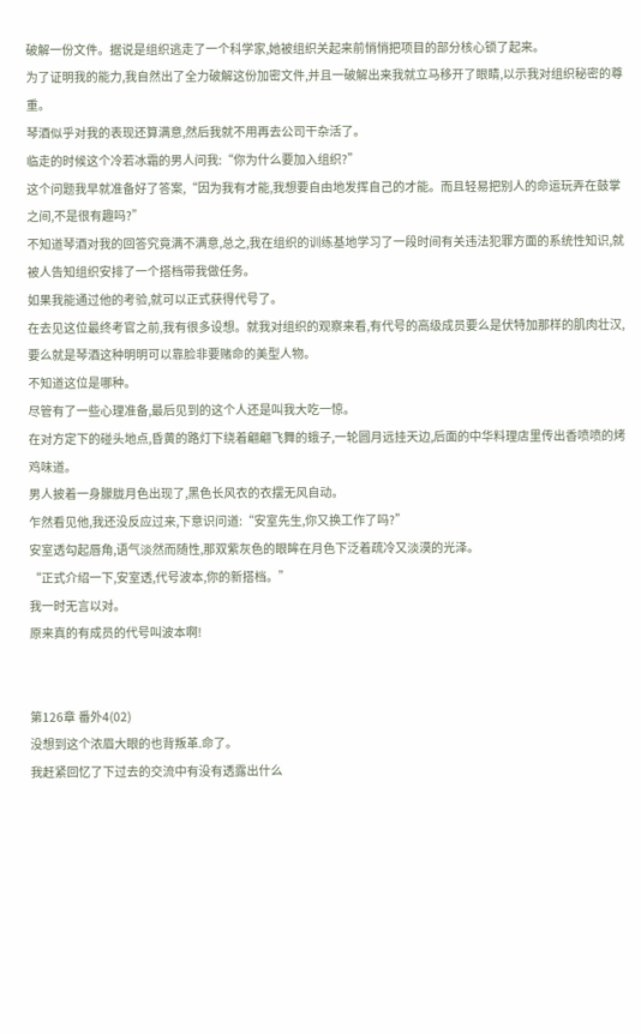破解一份文件。据说是组织逃走了一个科学家,她被组织关起来前悄悄把项目的部分核心锁了起来。
为了证明我的能力,我自然出了全力破解这份加密文件,并且一破解出来我就立马移开了眼睛,以示我对组织秘密的尊重。
琴酒似乎对我的表现还算满意,然后我就不用再去公司干杂活了。
临走的时候这个冷若冰霜的男人问我:“你为什么要加入组织?”
这个问题我早就准备好了答案,“因为我有才能,我想要自由地发挥自己的才能。而且轻易把别人的命运玩弄在鼓掌之间,不是很有趣吗?”
不知道琴酒对我的回答究竟满不满意,总之,我在组织的训练基地学习了一段时间有关违法犯罪方面的系统性知识,就被人告知组织安排了一个搭档带我做任务。
如果我能通过他的考验,就可以正式获得代号了。
在去见这位最终考官之前,我有很多设想。就我对组织的观察来看,有代号的高级成员要么是伏特加那样的肌肉壮汉,要么就是琴酒这种明明可以靠脸非要赌命的美型人物。
不知道这位是哪种。
尽管有了一些心理准备,最后见到的这个人还是叫我大吃一惊。
在对方定下的碰头地点,昏黄的路灯下绕着翩翩飞舞的蛾子,一轮圆月远挂天边,后面的中华料理店里传出香喷喷的烤鸡味道。
男人披着一身朦胧月色出现了,黑色长风衣的衣摆无风自动。
乍然看见他,我还没反应过来,下意识问道:“安室先生,你又换工作了吗?”
安室透勾起唇角,语气淡然而随性,那双紫灰色的眼眸在月色下泛着疏冷又淡漠的光泽。
“正式介绍一下,安室透,代号波本,你的新搭档。”
我一时无言以对。
原来真的有成员的代号叫波本啊!


第126章 番外4(02)
没想到这个浓眉大眼的也背叛革.命了。
我赶紧回忆了下过去的交流中有没有透露出什么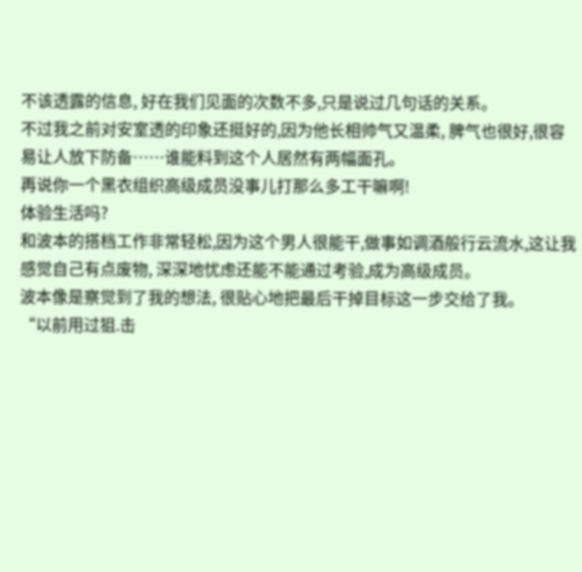不该透露的信息, 好在我们见面的次数不多,只是说过几句话的关系。
不过我之前对安室透的印象还挺好的,因为他长相帅气又温柔, 脾气也很好,很容易让人放下防备……谁能料到这个人居然有两幅面孔。
再说你一个黑衣组织高级成员没事儿打那么多工干嘛啊!
体验生活吗?
和波本的搭档工作非常轻松,因为这个男人很能干,做事如调酒般行云流水,这让我感觉自己有点废物, 深深地忧虑还能不能通过考验,成为高级成员。
波本像是察觉到了我的想法, 很贴心地把最后干掉目标这一步交给了我。
“以前用过狙.击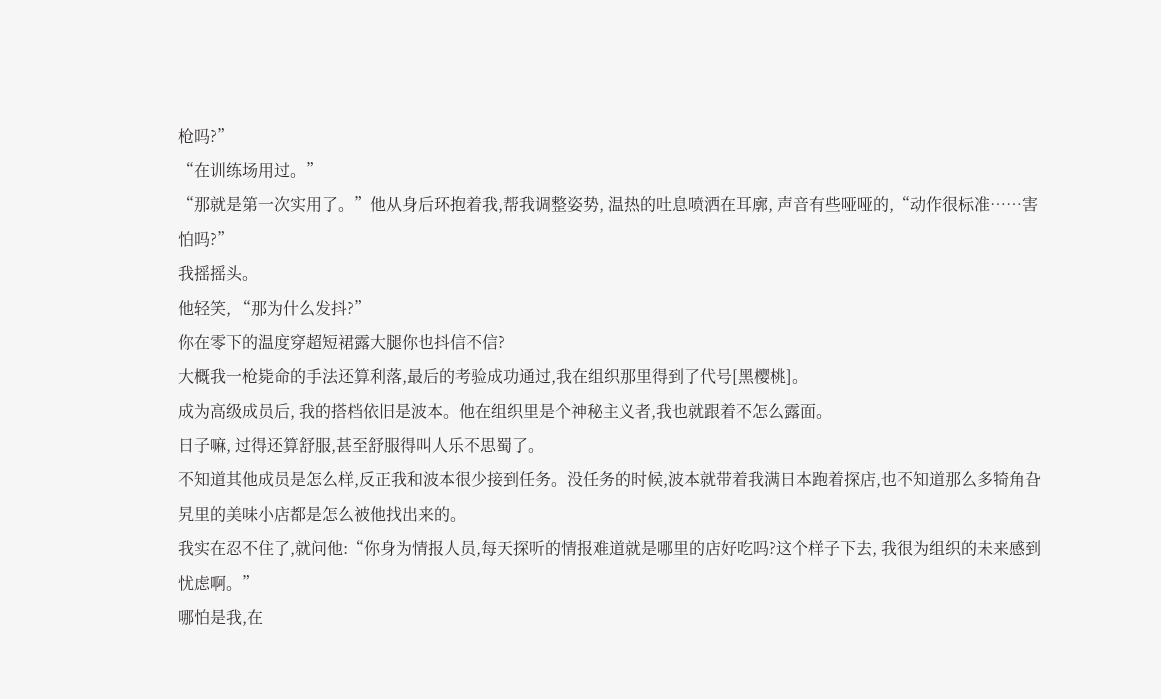枪吗?”
“在训练场用过。”
“那就是第一次实用了。”他从身后环抱着我,帮我调整姿势, 温热的吐息喷洒在耳廓, 声音有些哑哑的,“动作很标准……害怕吗?”
我摇摇头。
他轻笑, “那为什么发抖?”
你在零下的温度穿超短裙露大腿你也抖信不信?
大概我一枪毙命的手法还算利落,最后的考验成功通过,我在组织那里得到了代号[黑樱桃]。
成为高级成员后, 我的搭档依旧是波本。他在组织里是个神秘主义者,我也就跟着不怎么露面。
日子嘛, 过得还算舒服,甚至舒服得叫人乐不思蜀了。
不知道其他成员是怎么样,反正我和波本很少接到任务。没任务的时候,波本就带着我满日本跑着探店,也不知道那么多犄角旮旯里的美味小店都是怎么被他找出来的。
我实在忍不住了,就问他:“你身为情报人员,每天探听的情报难道就是哪里的店好吃吗?这个样子下去, 我很为组织的未来感到忧虑啊。”
哪怕是我,在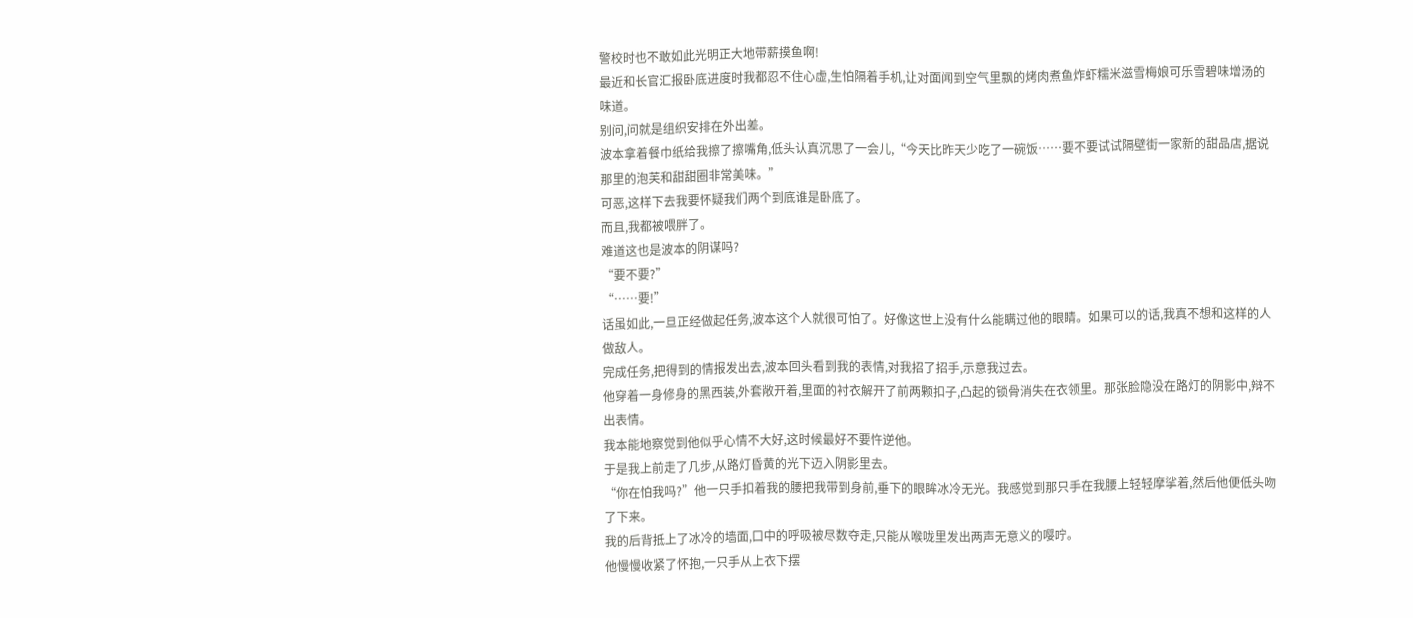警校时也不敢如此光明正大地带薪摸鱼啊!
最近和长官汇报卧底进度时我都忍不住心虚,生怕隔着手机,让对面闻到空气里飘的烤肉煮鱼炸虾糯米滋雪梅娘可乐雪碧味增汤的味道。
别问,问就是组织安排在外出差。
波本拿着餐巾纸给我擦了擦嘴角,低头认真沉思了一会儿,“今天比昨天少吃了一碗饭……要不要试试隔壁街一家新的甜品店,据说那里的泡芙和甜甜圈非常美味。”
可恶,这样下去我要怀疑我们两个到底谁是卧底了。
而且,我都被喂胖了。
难道这也是波本的阴谋吗?
“要不要?”
“……要!”
话虽如此,一旦正经做起任务,波本这个人就很可怕了。好像这世上没有什么能瞒过他的眼睛。如果可以的话,我真不想和这样的人做敌人。
完成任务,把得到的情报发出去,波本回头看到我的表情,对我招了招手,示意我过去。
他穿着一身修身的黑西装,外套敞开着,里面的衬衣解开了前两颗扣子,凸起的锁骨消失在衣领里。那张脸隐没在路灯的阴影中,辩不出表情。
我本能地察觉到他似乎心情不大好,这时候最好不要忤逆他。
于是我上前走了几步,从路灯昏黄的光下迈入阴影里去。
“你在怕我吗?”他一只手扣着我的腰把我带到身前,垂下的眼眸冰冷无光。我感觉到那只手在我腰上轻轻摩挲着,然后他便低头吻了下来。
我的后背抵上了冰冷的墙面,口中的呼吸被尽数夺走,只能从喉咙里发出两声无意义的嘤咛。
他慢慢收紧了怀抱,一只手从上衣下摆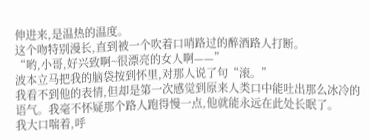伸进来,是温热的温度。
这个吻特别漫长,直到被一个吹着口哨路过的醉酒路人打断。
“哟,小哥,好兴致啊~很漂亮的女人啊——”
波本立马把我的脑袋按到怀里,对那人说了句“滚。”
我看不到他的表情,但却是第一次感觉到原来人类口中能吐出那么冰冷的语气。我毫不怀疑那个路人跑得慢一点,他就能永远在此处长眠了。
我大口喘着,呼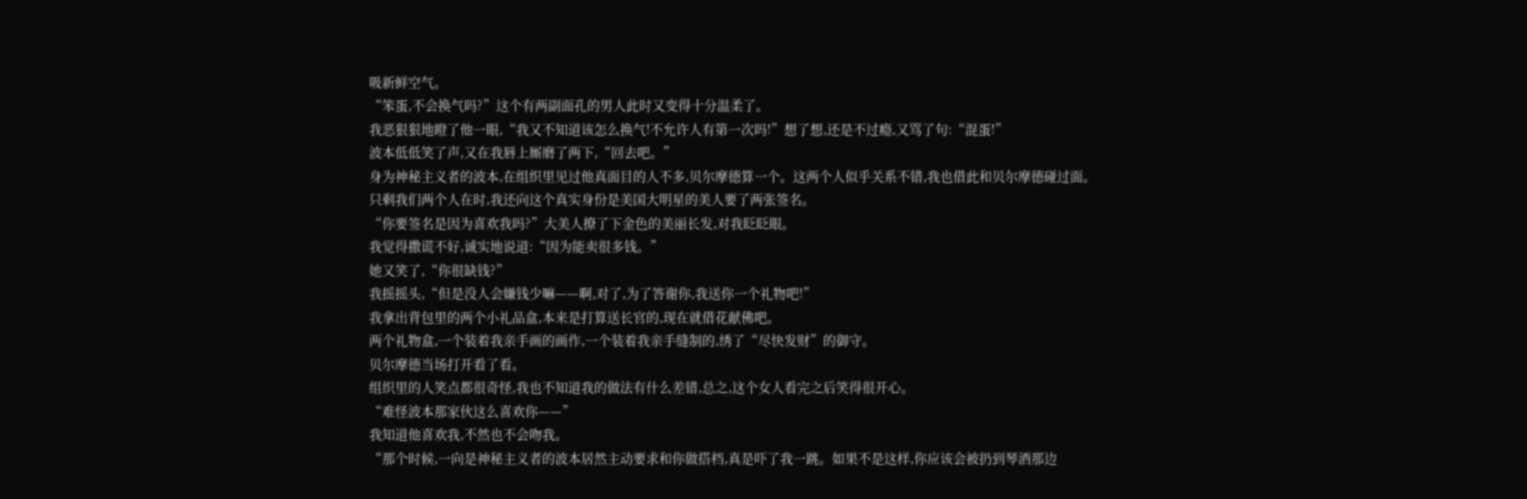吸新鲜空气。
“笨蛋,不会换气吗?”这个有两副面孔的男人此时又变得十分温柔了。
我恶狠狠地瞪了他一眼,“我又不知道该怎么换气!不允许人有第一次吗!”想了想,还是不过瘾,又骂了句:“混蛋!”
波本低低笑了声,又在我唇上厮磨了两下,“回去吧。”
身为神秘主义者的波本,在组织里见过他真面目的人不多,贝尔摩德算一个。这两个人似乎关系不错,我也借此和贝尔摩德碰过面。
只剩我们两个人在时,我还向这个真实身份是美国大明星的美人要了两张签名。
“你要签名是因为喜欢我吗?”大美人撩了下金色的美丽长发,对我眨眨眼。
我觉得撒谎不好,诚实地说道:“因为能卖很多钱。”
她又笑了,“你很缺钱?”
我摇摇头,“但是没人会嫌钱少嘛——啊,对了,为了答谢你,我送你一个礼物吧!”
我拿出背包里的两个小礼品盒,本来是打算送长官的,现在就借花献佛吧。
两个礼物盒,一个装着我亲手画的画作,一个装着我亲手缝制的,绣了“尽快发财”的御守。
贝尔摩德当场打开看了看。
组织里的人笑点都很奇怪,我也不知道我的做法有什么差错,总之,这个女人看完之后笑得很开心。
“难怪波本那家伙这么喜欢你——”
我知道他喜欢我,不然也不会吻我。
“那个时候,一向是神秘主义者的波本居然主动要求和你做搭档,真是吓了我一跳。如果不是这样,你应该会被扔到琴酒那边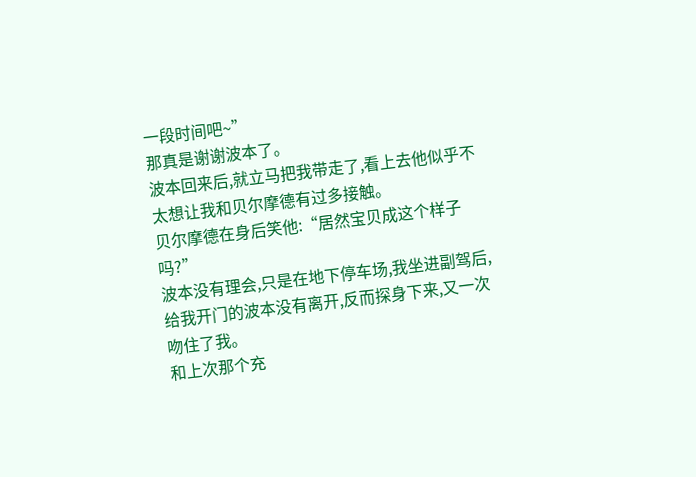一段时间吧~”
那真是谢谢波本了。
波本回来后,就立马把我带走了,看上去他似乎不太想让我和贝尔摩德有过多接触。
贝尔摩德在身后笑他:“居然宝贝成这个样子吗?”
波本没有理会,只是在地下停车场,我坐进副驾后,给我开门的波本没有离开,反而探身下来,又一次吻住了我。
和上次那个充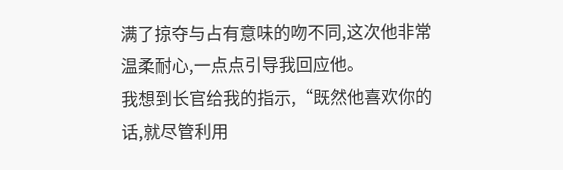满了掠夺与占有意味的吻不同,这次他非常温柔耐心,一点点引导我回应他。
我想到长官给我的指示,“既然他喜欢你的话,就尽管利用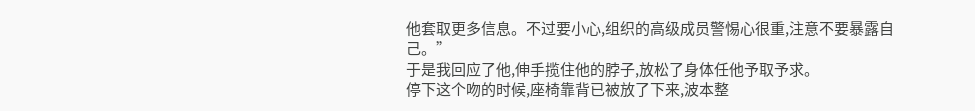他套取更多信息。不过要小心,组织的高级成员警惕心很重,注意不要暴露自己。”
于是我回应了他,伸手揽住他的脖子,放松了身体任他予取予求。
停下这个吻的时候,座椅靠背已被放了下来,波本整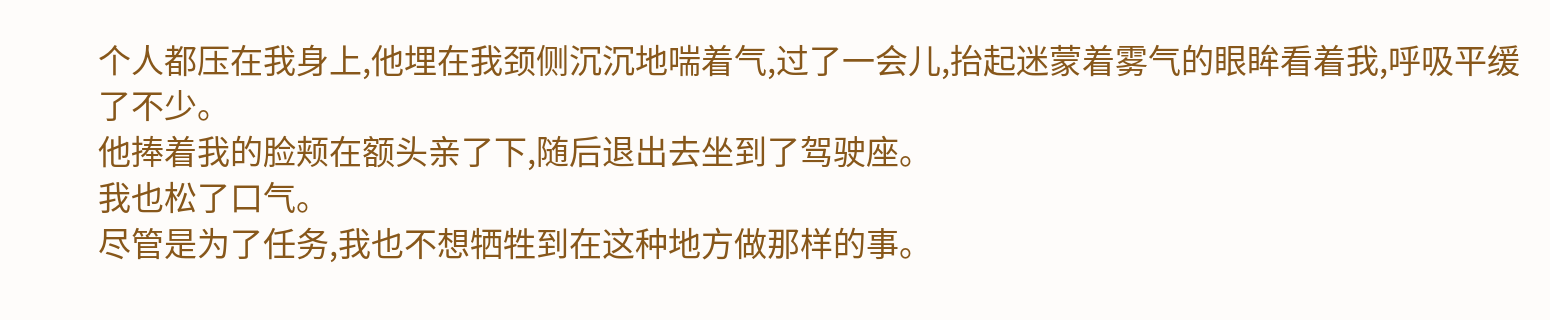个人都压在我身上,他埋在我颈侧沉沉地喘着气,过了一会儿,抬起迷蒙着雾气的眼眸看着我,呼吸平缓了不少。
他捧着我的脸颊在额头亲了下,随后退出去坐到了驾驶座。
我也松了口气。
尽管是为了任务,我也不想牺牲到在这种地方做那样的事。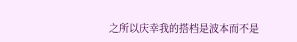之所以庆幸我的搭档是波本而不是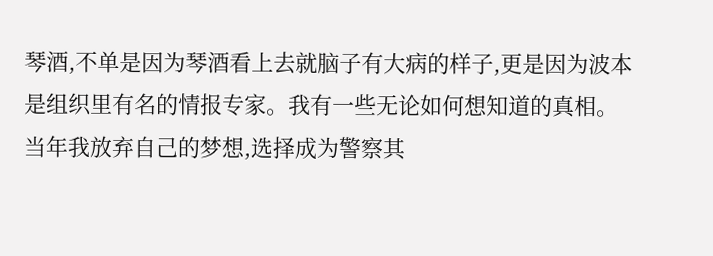琴酒,不单是因为琴酒看上去就脑子有大病的样子,更是因为波本是组织里有名的情报专家。我有一些无论如何想知道的真相。
当年我放弃自己的梦想,选择成为警察其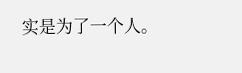实是为了一个人。